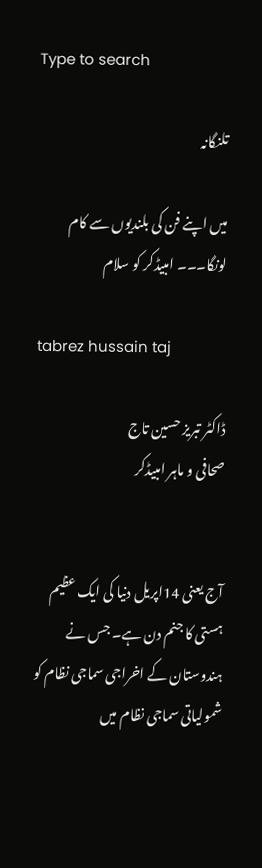Type to search

تلنگانہ

میں اپنے فن کی بلندیوں سے کام لونگا۔۔۔ امبیڈکر کو سلام

tabrez hussain taj

ڈاکٹر تبریز حسین تاج
صحافی و ماہر امبیڈکر


آج یعنی 14اپریل دنیا کی ایک عظیم ہستی کا جنم دن ہے۔ جس نے ہندوستان کے اخراجی سماجی نظام کو شمولیاتی سماجی نظام میں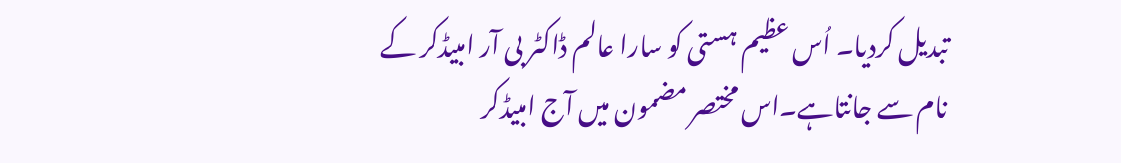تبدیل کردیا۔ اُس عظیم ہستی کو سارا عالم ڈاکٹر بی آر امبیڈکر کے نام سے جانتاہے۔اس مختصر مضمون میں آج امبیڈکر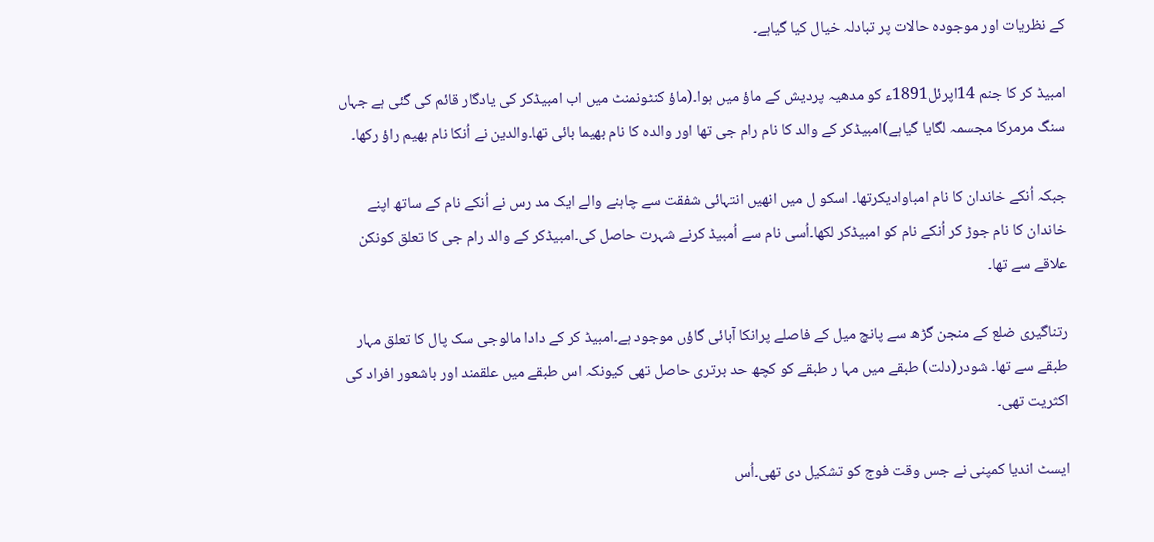کے نظریات اور موجودہ حالات پر تبادلہ خیال کیا گیاہے۔

امبیڈ کر کا جنم 14اپرئل1891ء کو مدھیہ پردیش کے ماؤ میں ہوا۔(ماؤ کنٹونمنٹ میں اب امبیڈکر کی یادگار قائم کی گئی ہے جہاں سنگ مرمرکا مجسمہ لگایا گیاہے)امبیڈکر کے والد کا نام رام جی تھا اور والدہ کا نام بھیما بائی تھا۔والدین نے اُنکا نام بھیم راؤ رکھا۔

جبکہ اُنکے خاندان کا نام امباوادیکرتھا۔ اسکو ل میں انھیں انتہائی شفقت سے چاہنے والے ایک مد رس نے اُنکے نام کے ساتھ اپنے خاندان کا نام جوڑ کر اُنکے نام کو امبیڈکر لکھا۔اُسی نام سے اُمبیڈ کرنے شہرت حاصل کی۔امبیڈکر کے والد رام جی کا تعلق کونکن علاقے سے تھا۔

رتناگیری ضلع کے منجن گڑھ سے پانچ میل کے فاصلے پرانکا آبائی گاؤں موجود ہے۔امبیڈ کر کے دادا مالوجی سک پال کا تعلق مہار طبقے سے تھا۔ شودر(دلت) طبقے میں مہا ر طبقے کو کچھ حد برتری حاصل تھی کیونکہ اس طبقے میں علقمند اور باشعور افراد کی اکثریت تھی۔

ایسٹ اندیا کمپنی نے جس وقت فوج کو تشکیل دی تھی۔اُس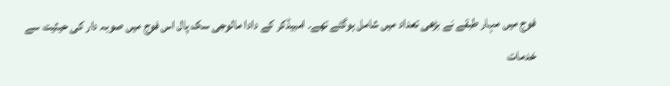فوج میں مہار طبقے نے بڑھی تعداد میں شامل ہوگئے تھے۔ امبیڈکر کے دادا مالوجی سک پال اس فوج میں صوبہ دار کی حیثیت سے خدمات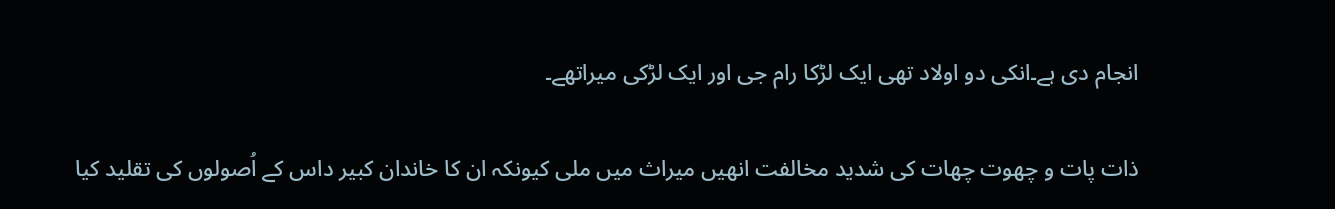انجام دی ہے۔انکی دو اولاد تھی ایک لڑکا رام جی اور ایک لڑکی میراتھے۔

ذات پات و چھوت چھات کی شدید مخالفت انھیں میراث میں ملی کیونکہ ان کا خاندان کبیر داس کے اُصولوں کی تقلید کیا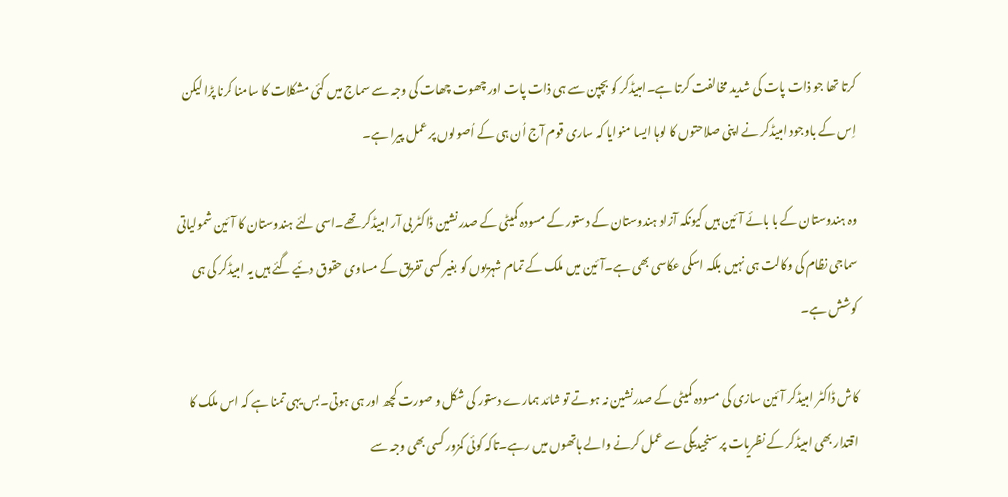کرتا تھا جو ذات پات کی شدید مخالفت کرتا ہے۔امبیڈکر کو بچپن سے ہی ذات پات اور چھوت چھات کی وجہ سے سماج میں کئی مشکلات کا سامنا کرنا پڑا لیکن اِس کے باوجود امبیڈکر نے اپنی صلاحتوں کا لوہا ایسا منوایا کہ ساری قوم آج اُن ہی کے اُصولوں پر عمل پیرا ہے۔

وہ ہندوستان کے با بائے آئین ہیں کیونکہ آزاد ہندوستان کے دستور کے مسودہ کمیٹی کے صدرنشین ڈاکٹر بی آر امبیڈکر تھے۔اسی لئے ہندوستان کا آئین شمولیاتی سماجی نظام کی وکالت ہی نہیں بلکہ اسکی عکاسی بھی ہے۔آئین میں ملک کے تمام شہریوں کو بغیر کسی تفریق کے مساوی حقوق دئیے گئے ہیں یہ امبیڈکر کی ہی کوشش ہے۔

کاش ڈاکٹر امبیڈکر آئین سازی کی مسودہ کمیٹی کے صدرنشین نہ ہوتے تو شائد ہمارے دستور کی شکل و صورت کچھ اور ہی ہوتی۔بس یہی تمنا ہے کہ اس ملک کا اقتدار بھی امبیڈکر کے نظریات پر سنجیدیگی سے عمل کرنے والے ہاتھوں میں رہے۔تاکہ کوئی کمزور کسی بھی وجہ سے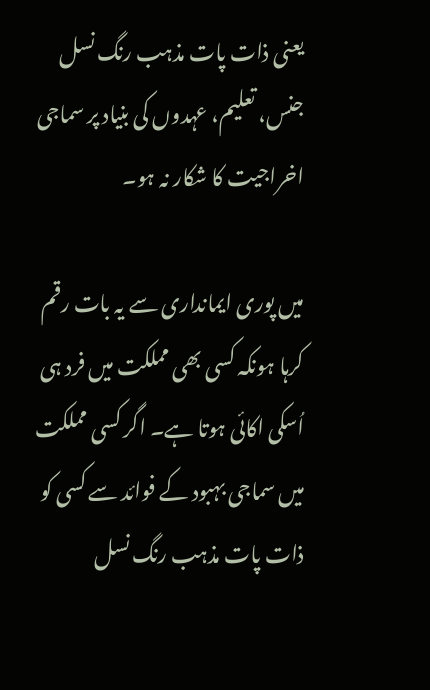یعنی ذات پات مذہب رنگ نسل جنس، تعلیم، عہدوں کی بنیاد پر سماجی اخراجیت کا شکار نہ ہو۔

میں پوری ایمانداری سے یہ بات رقم کرہا ہونکہ کسی بھی مملکت میں فرد ہی اُسکی اکائی ہوتا ہے۔ اگر کسی مملکت میں سماجی بہبود کے فوائد سے کسی کو ذات پات مذہب رنگ نسل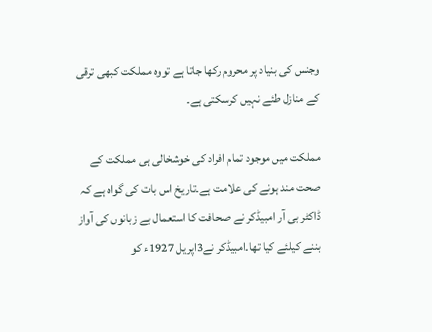وجنس کی بنیاد پر محروم رکھا جاتا ہے تووہ مملکت کبھی ترقی کے منازل طئے نہیں کرسکتی ہے۔

مملکت میں موجود تمام افراد کی خوشخالی ہی مملکت کے صحت مند ہونے کی علامت ہے۔تاریخ اس بات کی گواہ ہے کہ ڈاکٹر بی آر امبیڈکر نے صحافت کا استعمال بے زبانوں کی آواز بننے کیلئے کیا تھا۔امبیڈکر نے3اپریل 1927ء کو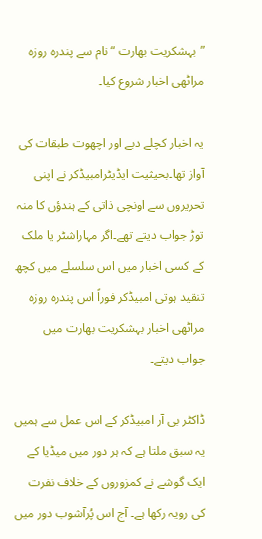”بہشکریت بھارت “ نام سے پندرہ روزہ مراٹھی اخبار شروع کیا۔

یہ اخبار کچلے دبے اور اچھوت طبقات کی آواز تھا۔بحیثیت ایڈیٹرامبیڈکر نے اپنی تحریروں سے اونچی ذاتی کے ہندؤں کا منہ توڑ جواب دیتے تھے۔اگر مہاراشٹر یا ملک کے کسی اخبار میں اس سلسلے میں کچھ تنقید ہوتی امبیڈکر فوراً اس پندرہ روزہ مراٹھی اخبار بہشکریت بھارت میں جواب دیتے۔

ڈاکٹر بی آر امبیڈکر کے اس عمل سے ہمیں یہ سبق ملتا ہے کہ ہر دور میں میڈیا کے ایک گوشے نے کمزوروں کے خلاف نفرت کی رویہ رکھا ہے۔ آج اس پُرآشوب دور میں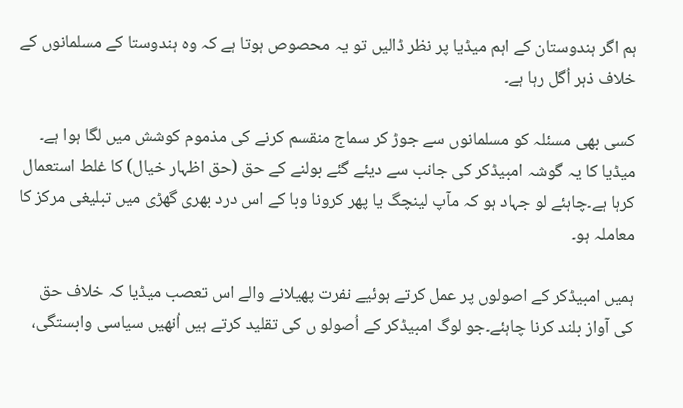ہم اگر ہندوستان کے اہم میڈیا پر نظر ڈالیں تو یہ محصوص ہوتا ہے کہ وہ ہندوستا کے مسلمانوں کے خلاف ذہر اُگل رہا ہے۔

کسی بھی مسئلہ کو مسلمانوں سے جوڑ کر سماج منقسم کرنے کی مذموم کوشش میں لگا ہوا ہے۔ میڈیا کا یہ گوشہ امبیڈکر کی جانب سے دیئے گئے بولنے کے حق (حق اظہار خیال) کا غلط استعمال کرہا ہے۔چاہئے لو جہاد ہو کہ مآپ لینچگ یا پھر کرونا وبا کے اس درد بھری گھڑی میں تبلیغی مرکز کا معاملہ ہو۔

ہمیں امبیڈکر کے اصولوں پر عمل کرتے ہوئیے نفرت پھیلانے والے اس تعصب میڈیا کہ خلاف حق کی آواز بلند کرنا چاہئے۔جو لوگ امبیڈکر کے اُصولو ں کی تقلید کرتے ہیں اُنھیں سیاسی وابستگی،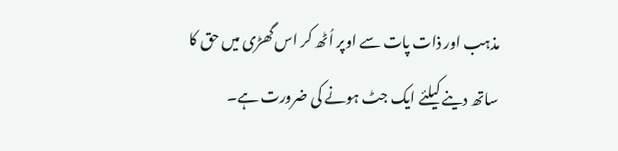مذہب اور ذات پات سے اوپر اُٹھ کر اس گھڑی میں حق کا ساتھ دینے کیلئے ایک جٹ ہونے کی ضرورت ہے۔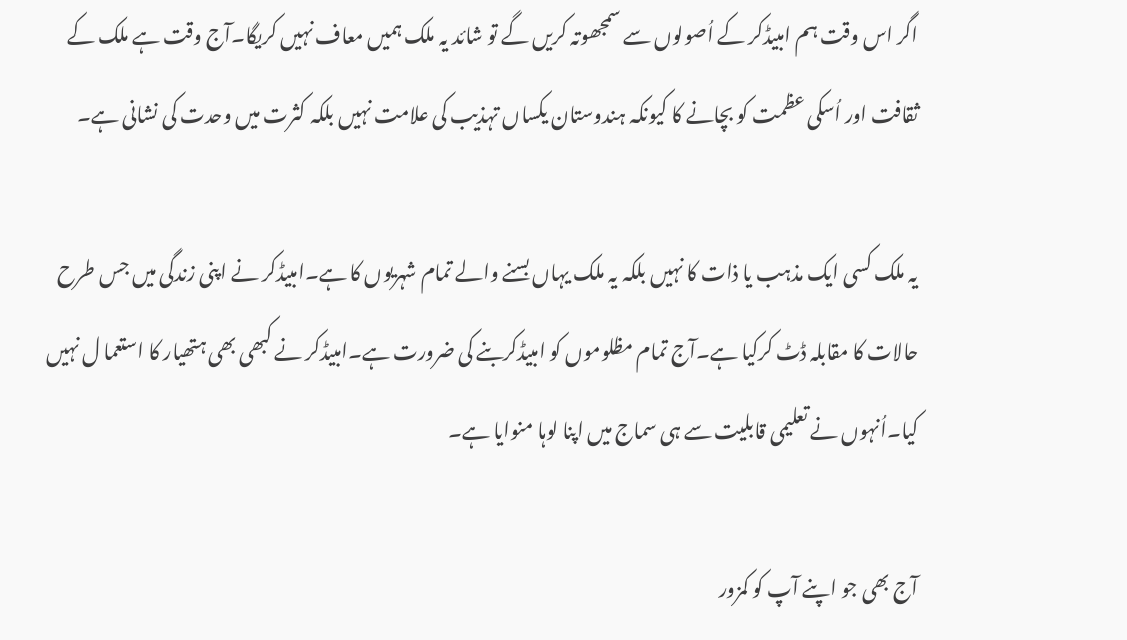اگر اس وقت ہم امبیڈکر کے اُصولوں سے سمجھوتہ کریں گے تو شائد یہ ملک ہمیں معاف نہیں کریگا۔آج وقت ہے ملک کے ثقافت اور اُسکی عظمت کو بچانے کا کیونکہ ہندوستان یکساں تہذیب کی علامت نہیں بلکہ کثرت میں وحدت کی نشانی ہے۔

یہ ملک کسی ایک مذہب یا ذات کا نہیں بلکہ یہ ملک یہاں بسنے والے تمام شہریوں کا ہے۔امبیڈکر نے اپنی زندگی میں جس طرح حالات کا مقابلہ ڈٹ کرکیا ہے۔آج تمام مظلوموں کو امبیڈکربنے کی ضرورت ہے۔امبیڈکر نے کبھی بھی ہتھیار کا استعما ل نہیں کیا۔اُنہوں نے تعلیمی قابلیت سے ہی سماج میں اپنا لوہا منوایا ہے۔

آج بھی جو اپنے آپ کو کمزور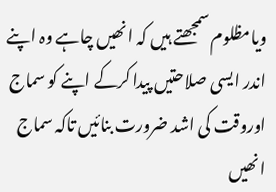ویامظلوم سمجھتے ہیں کہ انھیں چاہے وہ اپنے اندر ایسی صلاحتیں پیدا کرکے اپنے کو سماج اوروقت کی اشد ضرورت بنائیں تاکہ سماج انھیں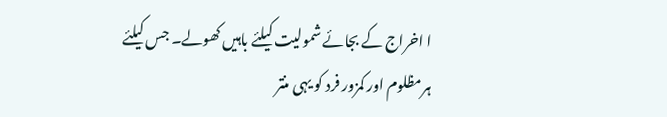ا اخراج کے بجائے شمولیت کیلئے باہیں کھولے۔ جس کیلئے ہرمظلوم اور کمزور فرد کو یہی منتر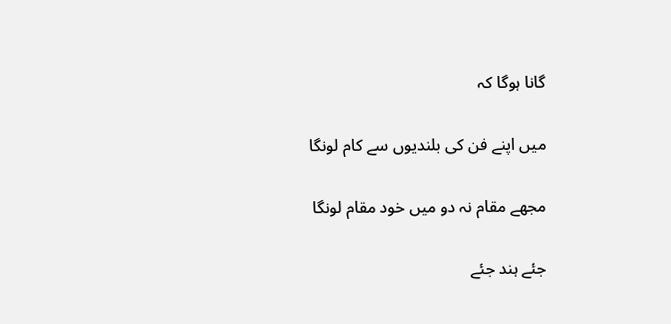گانا ہوگا کہ

میں اپنے فن کی بلندیوں سے کام لونگا

مجھے مقام نہ دو میں خود مقام لونگا

جئے ہند جئے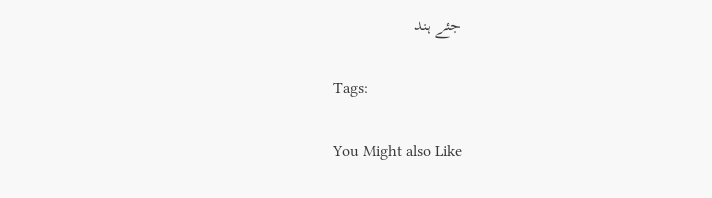جئے ہند

Tags:

You Might also Like